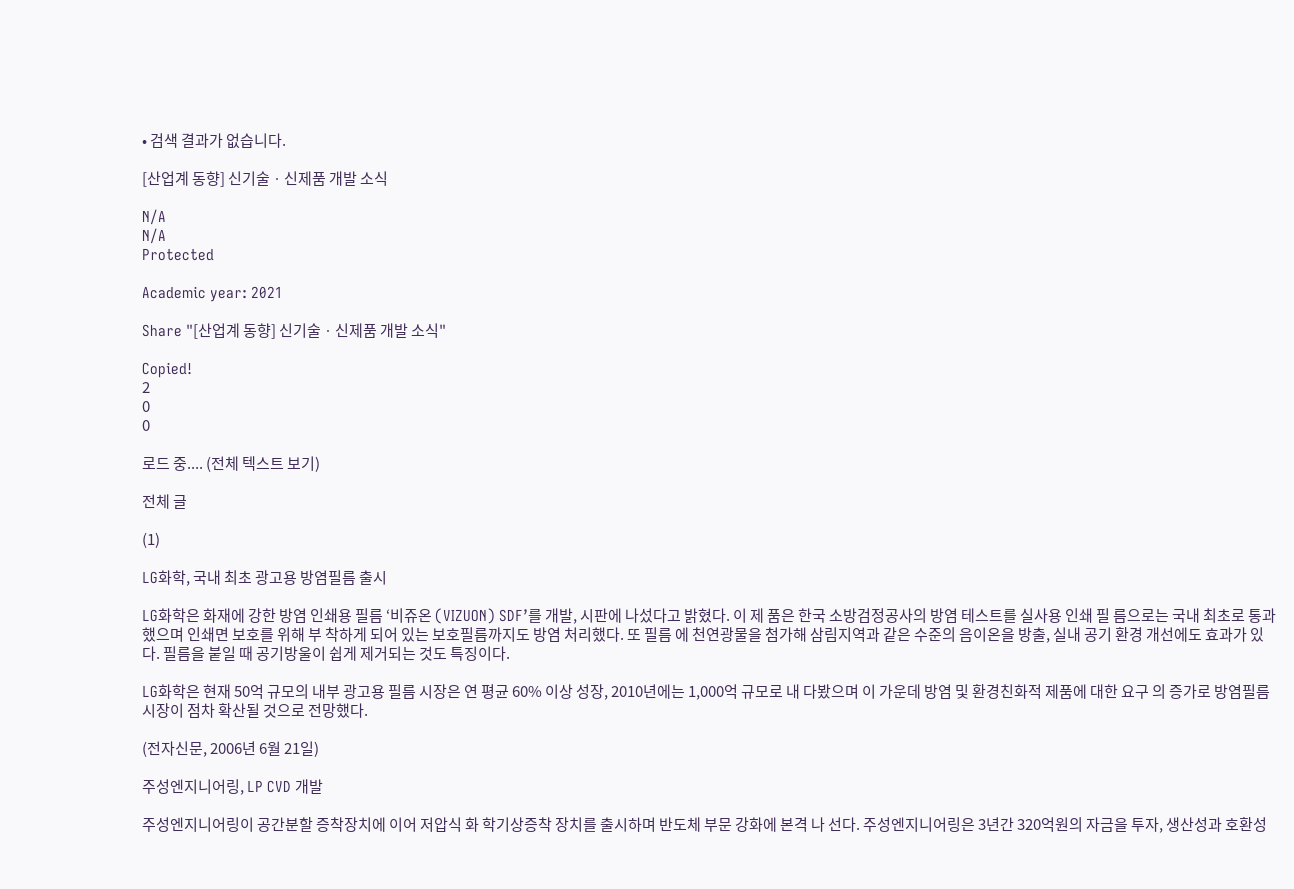• 검색 결과가 없습니다.

[산업계 동향] 신기술ㆍ신제품 개발 소식

N/A
N/A
Protected

Academic year: 2021

Share "[산업계 동향] 신기술ㆍ신제품 개발 소식"

Copied!
2
0
0

로드 중.... (전체 텍스트 보기)

전체 글

(1)

LG화학, 국내 최초 광고용 방염필름 출시

LG화학은 화재에 강한 방염 인쇄용 필름 ‘비쥬온 (VIZUON) SDF’를 개발, 시판에 나섰다고 밝혔다. 이 제 품은 한국 소방검정공사의 방염 테스트를 실사용 인쇄 필 름으로는 국내 최초로 통과했으며 인쇄면 보호를 위해 부 착하게 되어 있는 보호필름까지도 방염 처리했다. 또 필름 에 천연광물을 첨가해 삼림지역과 같은 수준의 음이온을 방출, 실내 공기 환경 개선에도 효과가 있다. 필름을 붙일 때 공기방울이 쉽게 제거되는 것도 특징이다.

LG화학은 현재 50억 규모의 내부 광고용 필름 시장은 연 평균 60% 이상 성장, 2010년에는 1,000억 규모로 내 다봤으며 이 가운데 방염 및 환경친화적 제품에 대한 요구 의 증가로 방염필름 시장이 점차 확산될 것으로 전망했다.

(전자신문, 2006년 6월 21일)

주성엔지니어링, LP CVD 개발

주성엔지니어링이 공간분할 증착장치에 이어 저압식 화 학기상증착 장치를 출시하며 반도체 부문 강화에 본격 나 선다. 주성엔지니어링은 3년간 320억원의 자금을 투자, 생산성과 호환성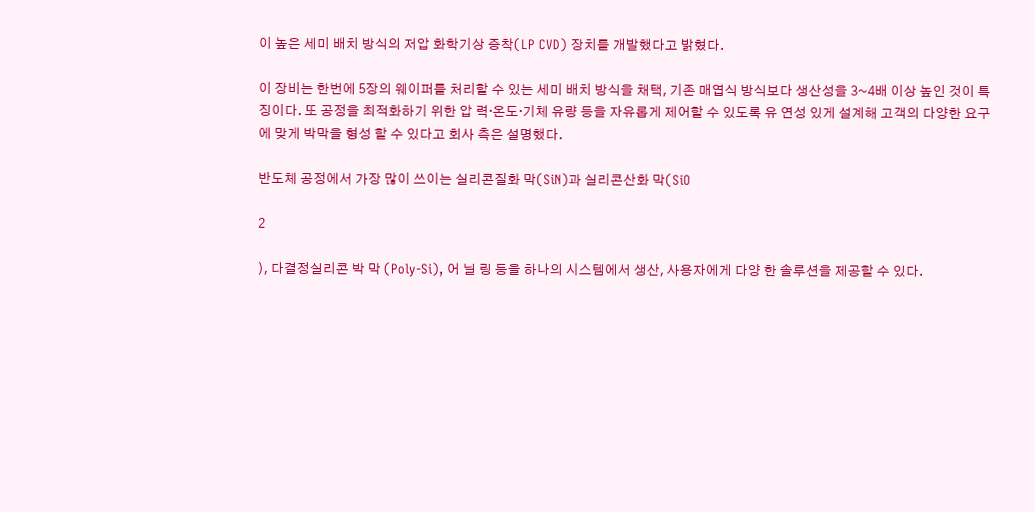이 높은 세미 배치 방식의 저압 화학기상 증착(LP CVD) 장치를 개발했다고 밝혔다.

이 장비는 한번에 5장의 웨이퍼를 처리할 수 있는 세미 배치 방식을 채택, 기존 매엽식 방식보다 생산성을 3~4배 이상 높인 것이 특징이다. 또 공정을 최적화하기 위한 압 력·온도·기체 유량 등을 자유롭게 제어할 수 있도록 유 연성 있게 설계해 고객의 다양한 요구에 맞게 박막을 형성 할 수 있다고 회사 측은 설명했다.

반도체 공정에서 가장 많이 쓰이는 실리콘질화 막(SiN)과 실리콘산화 막(SiO

2

), 다결정실리콘 박 막 (Poly-Si), 어 닐 링 등을 하나의 시스템에서 생산, 사용자에게 다양 한 솔루션을 제공할 수 있다.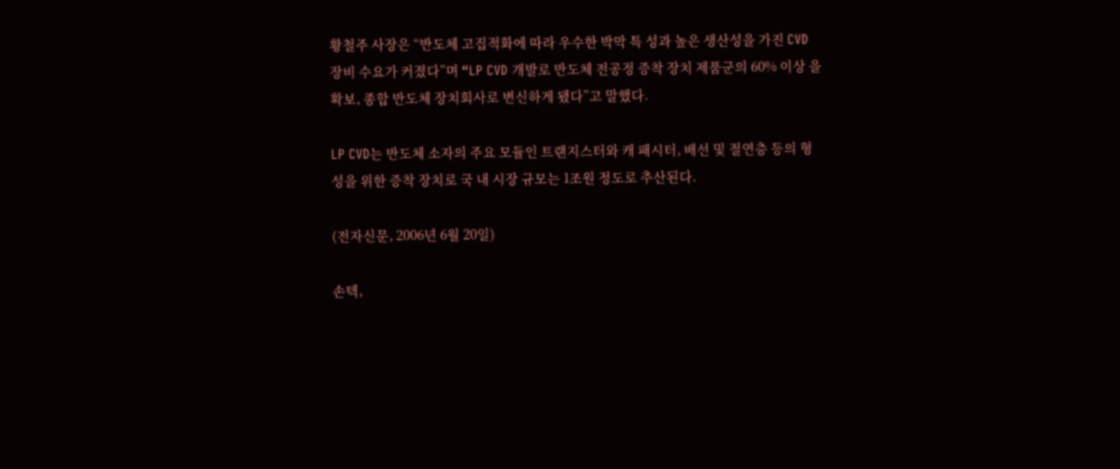황철주 사장은 “반도체 고집적화에 따라 우수한 박막 특 성과 높은 생산성을 가진 CVD 장비 수요가 커졌다”며 “LP CVD 개발로 반도체 전공정 증착 장치 제품군의 60% 이상 을 확보, 종합 반도체 장치회사로 변신하게 됐다”고 말했다.

LP CVD는 반도체 소자의 주요 모듈인 트랜지스터와 캐 패시터, 배선 및 절연층 등의 형성을 위한 증착 장치로 국 내 시장 규모는 1조원 정도로 추산된다.

(전자신문, 2006년 6월 20일)

손텍,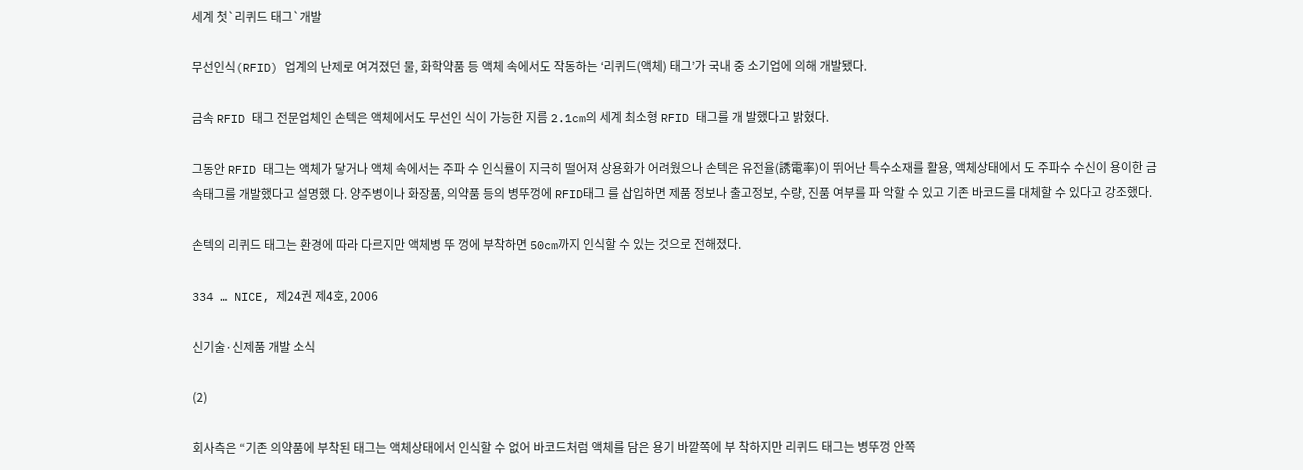세계 첫`리퀴드 태그`개발

무선인식(RFID) 업계의 난제로 여겨졌던 물, 화학약품 등 액체 속에서도 작동하는 ‘리퀴드(액체) 태그’가 국내 중 소기업에 의해 개발됐다.

금속 RFID 태그 전문업체인 손텍은 액체에서도 무선인 식이 가능한 지름 2.1cm의 세계 최소형 RFID 태그를 개 발했다고 밝혔다.

그동안 RFID 태그는 액체가 닿거나 액체 속에서는 주파 수 인식률이 지극히 떨어져 상용화가 어려웠으나 손텍은 유전율(誘電率)이 뛰어난 특수소재를 활용, 액체상태에서 도 주파수 수신이 용이한 금속태그를 개발했다고 설명했 다. 양주병이나 화장품, 의약품 등의 병뚜껑에 RFID태그 를 삽입하면 제품 정보나 출고정보, 수량, 진품 여부를 파 악할 수 있고 기존 바코드를 대체할 수 있다고 강조했다.

손텍의 리퀴드 태그는 환경에 따라 다르지만 액체병 뚜 껑에 부착하면 50cm까지 인식할 수 있는 것으로 전해졌다.

334 … NICE, 제24권 제4호, 2006

신기술·신제품 개발 소식

(2)

회사측은 “기존 의약품에 부착된 태그는 액체상태에서 인식할 수 없어 바코드처럼 액체를 담은 용기 바깥쪽에 부 착하지만 리퀴드 태그는 병뚜껑 안쪽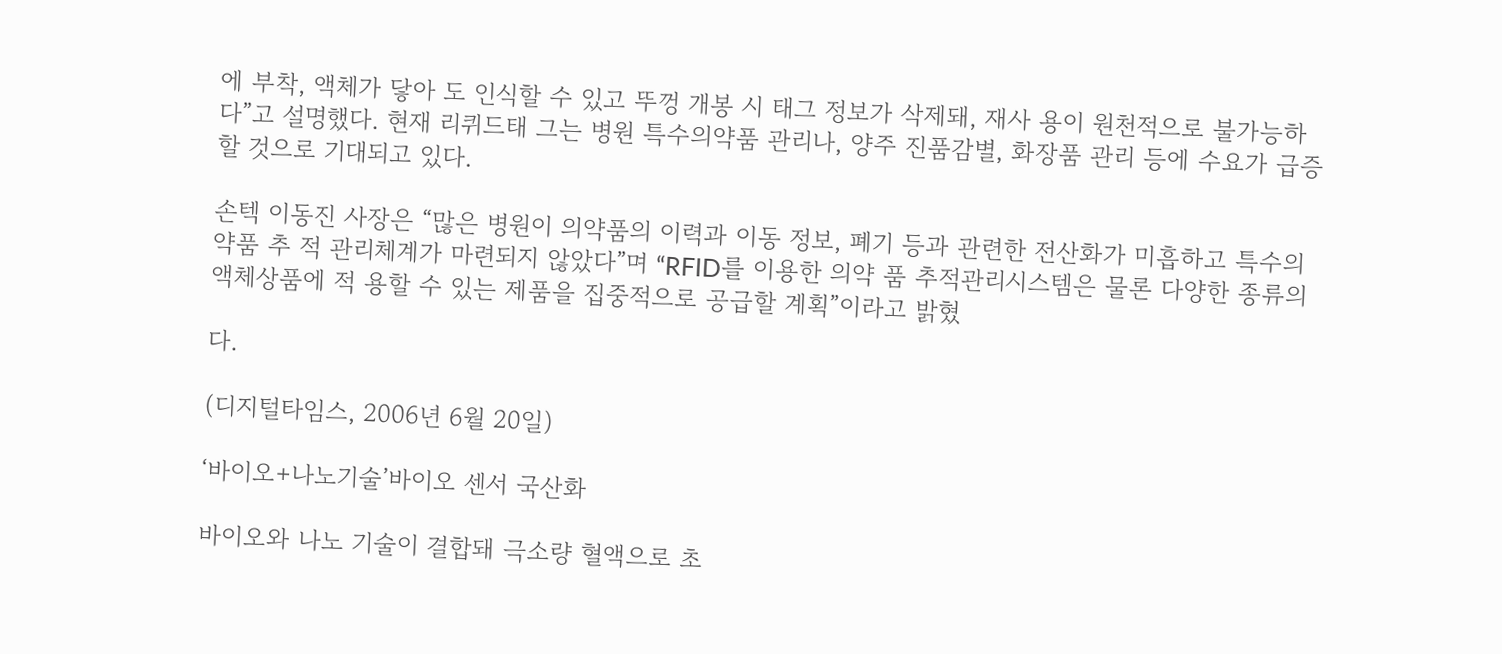에 부착, 액체가 닿아 도 인식할 수 있고 뚜껑 개봉 시 태그 정보가 삭제돼, 재사 용이 원천적으로 불가능하다”고 설명했다. 현재 리퀴드태 그는 병원 특수의약품 관리나, 양주 진품감별, 화장품 관리 등에 수요가 급증할 것으로 기대되고 있다.

손텍 이동진 사장은 “많은 병원이 의약품의 이력과 이동 정보, 폐기 등과 관련한 전산화가 미흡하고 특수의약품 추 적 관리체계가 마련되지 않았다”며 “RFID를 이용한 의약 품 추적관리시스템은 물론 다양한 종류의 액체상품에 적 용할 수 있는 제품을 집중적으로 공급할 계획”이라고 밝혔

다.

(디지털타임스, 2006년 6월 20일)

‘바이오+나노기술’바이오 센서 국산화

바이오와 나노 기술이 결합돼 극소량 혈액으로 초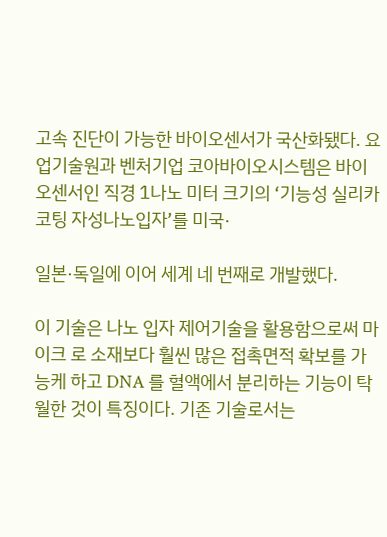고속 진단이 가능한 바이오센서가 국산화됐다. 요업기술원과 벤처기업 코아바이오시스템은 바이오센서인 직경 1나노 미터 크기의 ‘기능성 실리카 코팅 자성나노입자’를 미국·

일본·독일에 이어 세계 네 번째로 개발했다.

이 기술은 나노 입자 제어기술을 활용함으로써 마이크 로 소재보다 훨씬 많은 접촉면적 확보를 가능케 하고 DNA 를 혈액에서 분리하는 기능이 탁월한 것이 특징이다. 기존 기술로서는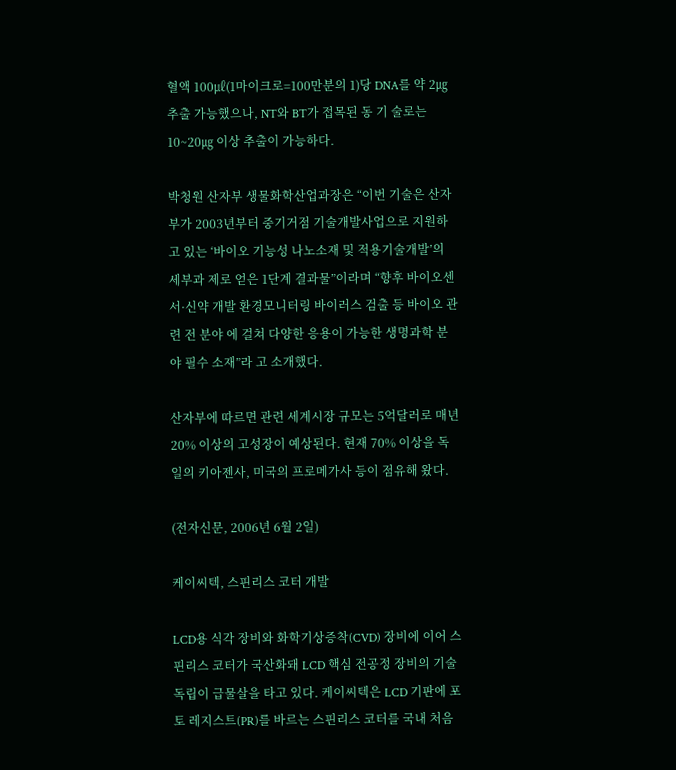혈액 100㎕(1마이크로=100만분의 1)당 DNA를 약 2㎍ 추출 가능했으나, NT와 BT가 접목된 동 기 술로는 10~20㎍ 이상 추출이 가능하다.

박청원 산자부 생물화학산업과장은 “이번 기술은 산자 부가 2003년부터 중기거점 기술개발사업으로 지원하고 있는 ‘바이오 기능성 나노소재 및 적용기술개발’의 세부과 제로 얻은 1단계 결과물”이라며 “향후 바이오센서·신약 개발 환경모니터링 바이러스 검출 등 바이오 관련 전 분야 에 걸쳐 다양한 응용이 가능한 생명과학 분야 필수 소재”라 고 소개했다.

산자부에 따르면 관련 세계시장 규모는 5억달러로 매년 20% 이상의 고성장이 예상된다. 현재 70% 이상을 독일의 키아젠사, 미국의 프로메가사 등이 점유해 왔다.

(전자신문, 2006년 6월 2일)

케이씨텍, 스핀리스 코터 개발

LCD용 식각 장비와 화학기상증착(CVD) 장비에 이어 스핀리스 코터가 국산화돼 LCD 핵심 전공정 장비의 기술 독립이 급물살을 타고 있다. 케이씨텍은 LCD 기판에 포토 레지스트(PR)를 바르는 스핀리스 코터를 국내 처음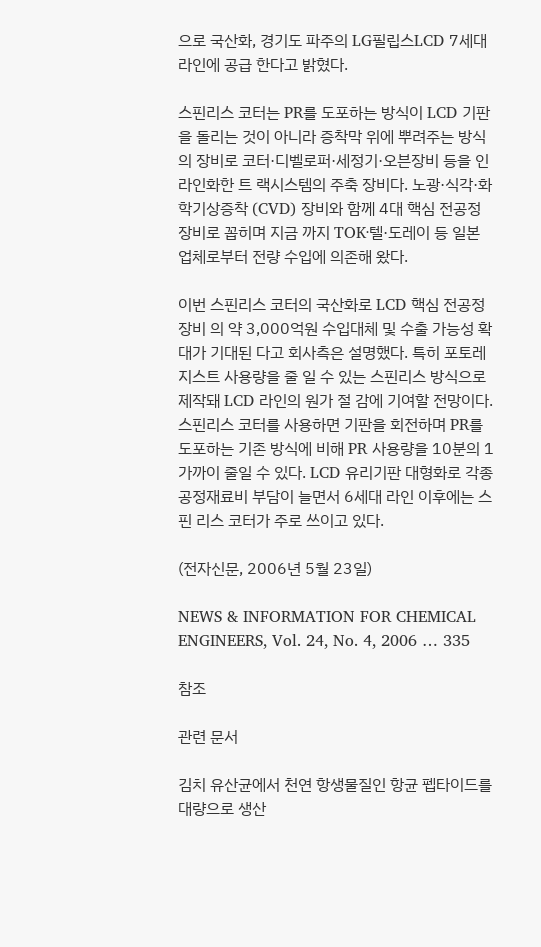으로 국산화, 경기도 파주의 LG필립스LCD 7세대 라인에 공급 한다고 밝혔다.

스핀리스 코터는 PR를 도포하는 방식이 LCD 기판을 돌리는 것이 아니라 증착막 위에 뿌려주는 방식의 장비로 코터·디벨로퍼·세정기·오븐장비 등을 인라인화한 트 랙시스템의 주축 장비다. 노광·식각·화학기상증착 (CVD) 장비와 함께 4대 핵심 전공정 장비로 꼽히며 지금 까지 TOK·텔·도레이 등 일본 업체로부터 전량 수입에 의존해 왔다.

이번 스핀리스 코터의 국산화로 LCD 핵심 전공정 장비 의 약 3,000억원 수입대체 및 수출 가능성 확대가 기대된 다고 회사측은 설명했다. 특히 포토레지스트 사용량을 줄 일 수 있는 스핀리스 방식으로 제작돼 LCD 라인의 원가 절 감에 기여할 전망이다. 스핀리스 코터를 사용하면 기판을 회전하며 PR를 도포하는 기존 방식에 비해 PR 사용량을 10분의 1 가까이 줄일 수 있다. LCD 유리기판 대형화로 각종 공정재료비 부담이 늘면서 6세대 라인 이후에는 스핀 리스 코터가 주로 쓰이고 있다.

(전자신문, 2006년 5월 23일)

NEWS & INFORMATION FOR CHEMICAL ENGINEERS, Vol. 24, No. 4, 2006 … 335

참조

관련 문서

김치 유산균에서 천연 항생물질인 항균 펩타이드를 대량으로 생산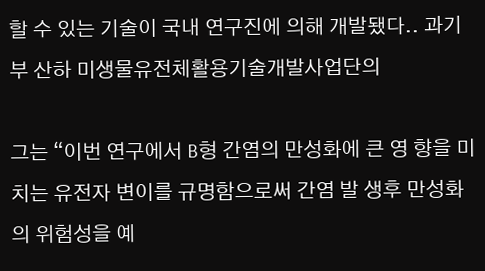할 수 있는 기술이 국내 연구진에 의해 개발됐다.. 과기부 산하 미생물유전체활용기술개발사업단의

그는 “이번 연구에서 B형 간염의 만성화에 큰 영 향을 미치는 유전자 변이를 규명함으로써 간염 발 생후 만성화의 위험성을 예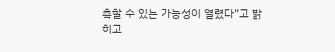측할 수 있는 가능성이 열렸다”고 밝히고